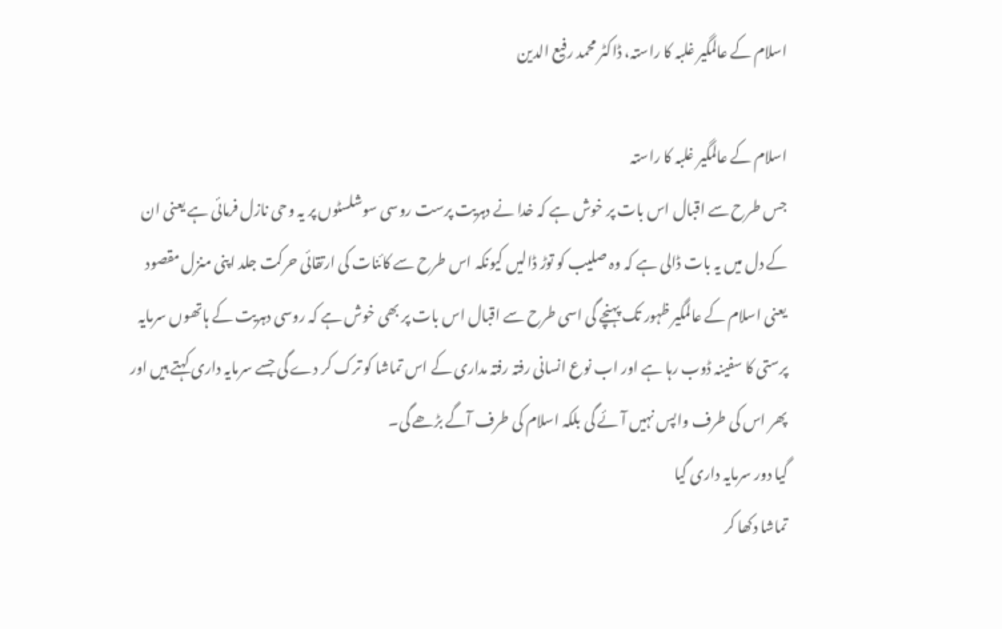اسلام کے عالمگیر غلبہ کا راستہ، ڈاکٹر محمد رفیع الدین

اسلام کے عالمگیر غلبہ کا راستہ
جس طرح سے اقبال اس بات پر خوش ہے کہ خدا نے دہریت پرست روسی سوشلسٹوں پر یہ وحی نازل فرمائی ہے یعنی ان کے دل میں یہ بات ڈالی ہے کہ وہ صلیب کو توڑ ڈالیں کیونکہ اس طرح سے کائنات کی ارتقائی حرکت جلد اپنی منزل مقصود یعنی اسلام کے عالمگیر ظہور تک پہنچے گی اسی طرح سے اقبال اس بات پر بھی خوش ہے کہ روسی دہریت کے ہاتھوں سرمایہ پرستی کا سفینہ ڈوب رہا ہے اور اب نوع انسانی رفتہ رفتہ مداری کے اس تماشا کو ترک کر دے گی جسے سرمایہ داری کہتے ہیں اور پھر اس کی طرف واپس نہیں آئے گی بلکہ اسلام کی طرف آگے بڑھے گی۔
گیا دور سرمایہ داری گیا
تماشا دکھا کر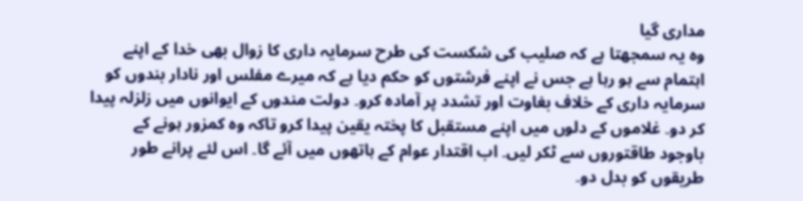مداری گیا
وہ یہ سمجھتا ہے کہ صلیب کی شکست کی طرح سرمایہ داری کا زوال بھی خدا کے اپنے اہتمام سے ہو رہا ہے جس نے اپنے فرشتوں کو حکم دیا ہے کہ میرے مفلس اور نادار بندوں کو سرمایہ داری کے خلاف بغاوت اور تشدد پر آمادہ کرو۔ دولت مندوں کے ایوانوں میں زلزلہ پیدا کر دو۔ غلاموں کے دلوں میں اپنے مستقبل کا پختہ یقین پیدا کرو تاکہ وہ کمزور ہونے کے باوجود طاقتوروں سے ٹکر لیں۔ اب اقتدار عوام کے ہاتھوں میں آئے گا۔ اس لئے پرانے طور طریقوں کو بدل دو۔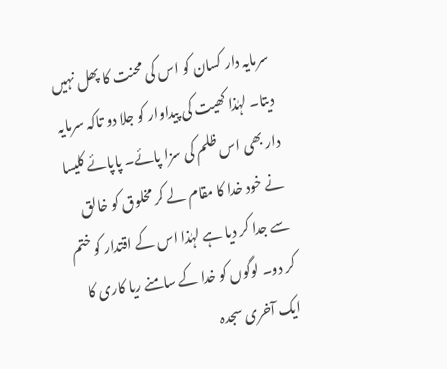سرمایہ دار کسان کو اس کی محنت کا پھل نہیں دیتا۔ لہٰذا کھیت کی پیداوار کو جلا دو تاکہ سرمایہ دار بھی اس ظلم کی سزا پائے۔ پاپائے کلیسا نے خود خدا کا مقام لے کر مخلوق کو خالق سے جدا کر دیا ہے لہٰذا اس کے اقتدار کو ختم کر دو۔ لوگوں کو خدا کے سامنے ریا کاری کا ایک آخری سجدہ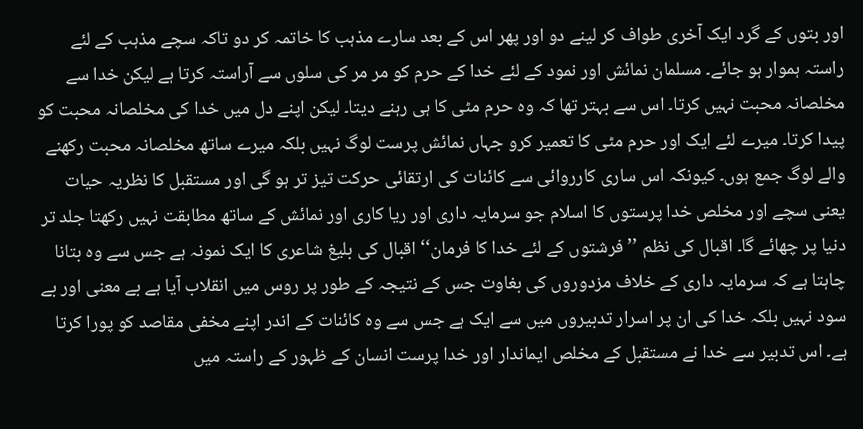اور بتوں کے گرد ایک آخری طواف کر لینے دو اور پھر اس کے بعد سارے مذہب کا خاتمہ کر دو تاکہ سچے مذہب کے لئے راستہ ہموار ہو جائے۔ مسلمان نمائش اور نمود کے لئے خدا کے حرم کو مر مر کی سلوں سے آراستہ کرتا ہے لیکن خدا سے مخلصانہ محبت نہیں کرتا۔ اس سے بہتر تھا کہ وہ حرم مٹی کا ہی رہنے دیتا۔ لیکن اپنے دل میں خدا کی مخلصانہ محبت کو پیدا کرتا۔ میرے لئے ایک اور حرم مٹی کا تعمیر کرو جہاں نمائش پرست لوگ نہیں بلکہ میرے ساتھ مخلصانہ محبت رکھنے والے لوگ جمع ہوں۔ کیونکہ اس ساری کارروائی سے کائنات کی ارتقائی حرکت تیز تر ہو گی اور مستقبل کا نظریہ حیات یعنی سچے اور مخلص خدا پرستوں کا اسلام جو سرمایہ داری اور ریا کاری اور نمائش کے ساتھ مطابقت نہیں رکھتا جلد تر دنیا پر چھائے گا۔ اقبال کی نظم ’’فرشتوں کے لئے خدا کا فرمان‘‘ اقبال کی بلیغ شاعری کا ایک نمونہ ہے جس سے وہ بتانا چاہتا ہے کہ سرمایہ داری کے خلاف مزدوروں کی بغاوت جس کے نتیجہ کے طور پر روس میں انقلاب آیا ہے بے معنی اور بے سود نہیں بلکہ خدا کی ان پر اسرار تدبیروں میں سے ایک ہے جس سے وہ کائنات کے اندر اپنے مخفی مقاصد کو پورا کرتا ہے۔ اس تدبیر سے خدا نے مستقبل کے مخلص ایماندار اور خدا پرست انسان کے ظہور کے راستہ میں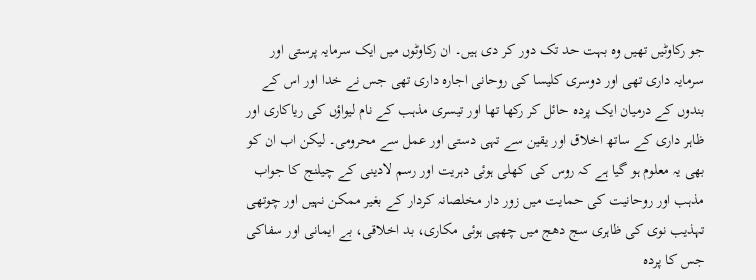جو رکاوٹیں تھیں وہ بہت حد تک دور کر دی ہیں۔ ان رکاوٹوں میں ایک سرمایہ پرستی اور سرمایہ داری تھی اور دوسری کلیسا کی روحانی اجارہ داری تھی جس نے خدا اور اس کے بندوں کے درمیان ایک پردہ حائل کر رکھا تھا اور تیسری مذہب کے نام لیواؤں کی ریاکاری اور ظاہر داری کے ساتھ اخلاق اور یقین سے تہی دستی اور عمل سے محرومی۔ لیکن اب ان کو بھی یہ معلوم ہو گیا ہے کہ روس کی کھلی ہوئی دہریت اور رسم لادینی کے چیلنج کا جواب مذہب اور روحانیت کی حمایت میں زور دار مخلصانہ کردار کے بغیر ممکن نہیں اور چوتھی تہذیب نوی کی ظاہری سج دھج میں چھپی ہوئی مکاری، بد اخلاقی، بے ایمانی اور سفاکی جس کا پردہ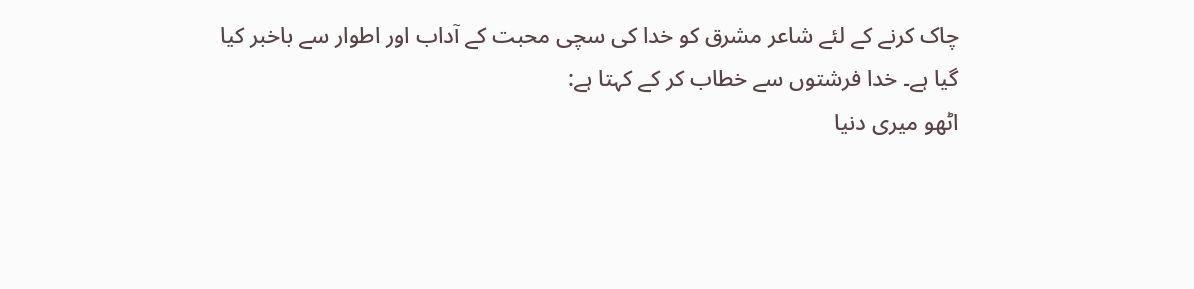چاک کرنے کے لئے شاعر مشرق کو خدا کی سچی محبت کے آداب اور اطوار سے باخبر کیا گیا ہے۔ خدا فرشتوں سے خطاب کر کے کہتا ہے:
اٹھو میری دنیا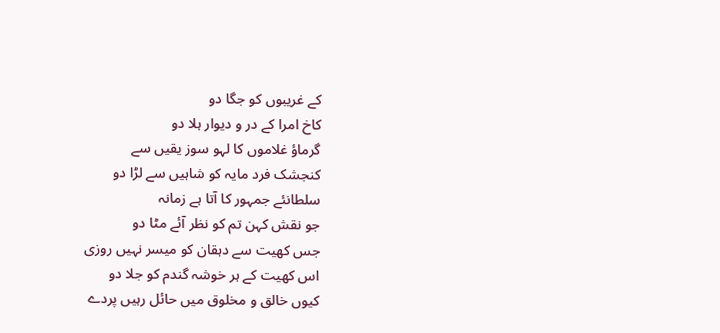کے غریبوں کو جگا دو
کاخ امرا کے در و دیوار ہلا دو
گرماؤ غلاموں کا لہو سوز یقیں سے
کنجشک فرد مایہ کو شاہیں سے لڑا دو
سلطانئے جمہور کا آتا ہے زمانہ
جو نقش کہن تم کو نظر آئے مٹا دو
جس کھیت سے دہقان کو میسر نہیں روزی
اس کھیت کے ہر خوشہ گندم کو جلا دو
کیوں خالق و مخلوق میں حائل رہیں پردے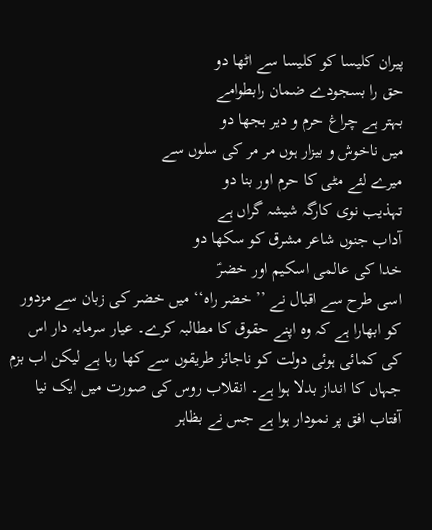پیران کلیسا کو کلیسا سے اٹھا دو
حق را بسجودے ضمان رابطوامے
بہتر ہے چراغ حرم و دیر بجھا دو
میں ناخوش و بیزار ہوں مر مر کی سلوں سے
میرے لئے مٹی کا حرم اور بنا دو
تہذیب نوی کارگہ شیشہ گراں ہے
آداب جنوں شاعر مشرق کو سکھا دو
خدا کی عالمی اسکیم اور خضرؑ
اسی طرح سے اقبال نے ’’ خضر راہ‘‘ میں خضر کی زبان سے مزدور کو ابھارا ہے کہ وہ اپنے حقوق کا مطالبہ کرے۔ عیار سرمایہ دار اس کی کمائی ہوئی دولت کو ناجائز طریقوں سے کھا رہا ہے لیکن اب بزم جہاں کا انداز بدلا ہوا ہے۔ انقلاب روس کی صورت میں ایک نیا آفتاب افق پر نمودار ہوا ہے جس نے بظاہر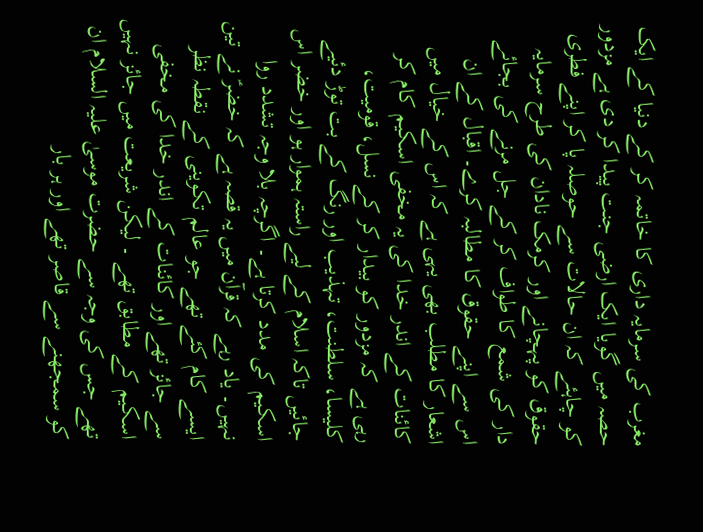مغرب کی سرمایہ داری کا خاتمہ کر کے دنیا کے ایک حصہ میں گویا ایک ارضی جنت پیدا کر دی ہے مزدور کو چاہئے کہ ان حالات سے حوصلہ پا کر اپنے فطری حقوق کو پہچانے اور کرمک نادان کی طرح سرمایہ دار کی شمع کا طواف کر کے جل مرنے کی بجائے اس سے اپنے حقوق کا مطالبہ کرے۔ اقبال کے ان اشعار کا مطلب بھی یہی ہے کہ اس کے خیال میں کائنات کے اندر خدا کی یہ مخفی اسکیم کام کر رہی ہے کہ مزدور کو بیدار کر کے نسل، قومیت، کلیسا، سلطنت، تہذیب اور رنگ کے بت توڑ دئیے جائیں تاکہ اسلام کے لیے راستہ ہموار ہو اور خضر اس اسکیم کی مدد کرتا ہے۔ اگرچہ بلا وجہ تشدد روا نہیں۔ یاد رہے کہ قرآن میں یہ قصہ ہے کہ خضرؑ نے تین ایسے کام کئے تھے جو عالم تکوینی کے نقطہ نظر سے جائز تھے اور کائنات کے اندر خدا کی مخفی اسکیم کے مطابق تھے ۔ لیکن شریعت میں جائز نہیں تھے جس کی وجہ سے حضرت موسیٰ علیہ السلام ان کو سمجھنے سے قاصر تھے اور ہر بار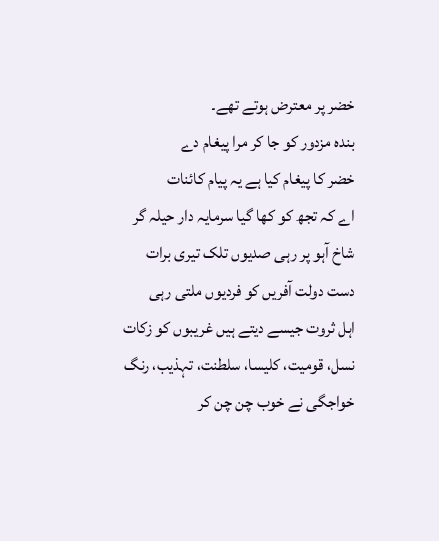خضر پر معترض ہوتے تھے۔
بندہ مزدور کو جا کر مرا پیغام دے
خضر کا پیغام کیا ہے یہ پیام کائنات
اے کہ تجھ کو کھا گیا سرمایہ دار حیلہ گر
شاخ آہو پر رہی صدیوں تلک تیری برات
دست دولت آفریں کو فردیوں ملتی رہی
اہل ثروت جیسے دیتے ہیں غریبوں کو زکات
نسل، قومیت، کلیسا، سلطنت، تہذیب، رنگ
خواجگی نے خوب چن چن کر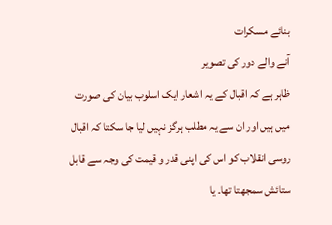بنائے مسکرات
آنے والے دور کی تصویر
ظاہر ہے کہ اقبال کے یہ اشعار ایک اسلوب بیان کی صورت میں ہیں اور ان سے یہ مطلب ہرگز نہیں لیا جا سکتا کہ اقبال روسی انقلاب کو اس کی اپنی قدر و قیمت کی وجہ سے قابل ستائش سمجھتا تھا۔ یا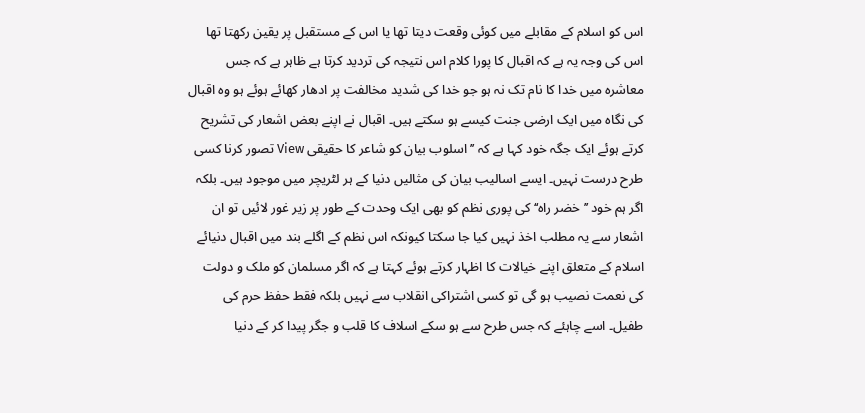اس کو اسلام کے مقابلے میں کوئی وقعت دیتا تھا یا اس کے مستقبل پر یقین رکھتا تھا اس کی وجہ یہ ہے کہ اقبال کا پورا کلام اس نتیجہ کی تردید کرتا ہے ظاہر ہے کہ جس معاشرہ میں خدا کا نام تک نہ ہو جو خدا کی شدید مخالفت پر ادھار کھائے ہوئے ہو وہ اقبال کی نگاہ میں ایک ارضی جنت کیسے ہو سکتے ہیں۔ اقبال نے اپنے بعض اشعار کی تشریح کرتے ہوئے ایک جگہ خود کہا ہے کہ ’’ اسلوب بیان کو شاعر کا حقیقی View تصور کرنا کسی طرح درست نہیں۔ ایسے اسالیب بیان کی مثالیں دنیا کے ہر لٹریچر میں موجود ہیں۔ بلکہ اگر ہم خود ’’ خضر راہ‘‘ کی پوری نظم کو بھی ایک وحدت کے طور پر زیر غور لائیں تو ان اشعار سے یہ مطلب اخذ نہیں کیا جا سکتا کیونکہ اس نظم کے اگلے بند میں اقبال دنیائے اسلام کے متعلق اپنے خیالات کا اظہار کرتے ہوئے کہتا ہے کہ اگر مسلمان کو ملک و دولت کی نعمت نصیب ہو گی تو کسی اشتراکی انقلاب سے نہیں بلکہ فقط حفظ حرم کی طفیل۔ اسے چاہئے کہ جس طرح سے ہو سکے اسلاف کا قلب و جگر پیدا کر کے دنیا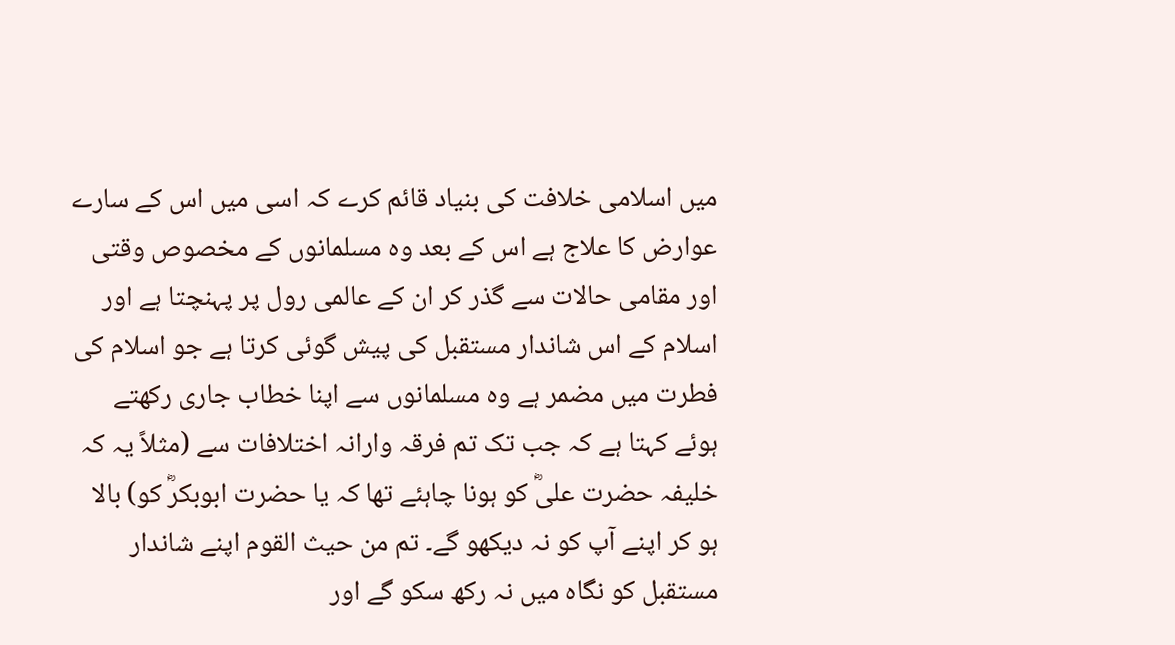میں اسلامی خلافت کی بنیاد قائم کرے کہ اسی میں اس کے سارے عوارض کا علاج ہے اس کے بعد وہ مسلمانوں کے مخصوص وقتی اور مقامی حالات سے گذر کر ان کے عالمی رول پر پہنچتا ہے اور اسلام کے اس شاندار مستقبل کی پیش گوئی کرتا ہے جو اسلام کی فطرت میں مضمر ہے وہ مسلمانوں سے اپنا خطاب جاری رکھتے ہوئے کہتا ہے کہ جب تک تم فرقہ وارانہ اختلافات سے (مثلاً یہ کہ خلیفہ حضرت علیؓ کو ہونا چاہئے تھا کہ یا حضرت ابوبکرؓ کو) بالا ہو کر اپنے آپ کو نہ دیکھو گے۔ تم من حیث القوم اپنے شاندار مستقبل کو نگاہ میں نہ رکھ سکو گے اور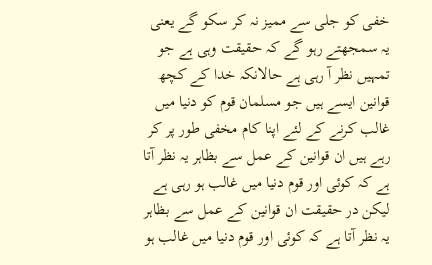خفی کو جلی سے ممیز نہ کر سکو گے یعنی یہ سمجھتے رہو گے کہ حقیقت وہی ہے جو تمہیں نظر آ رہی ہے حالانکہ خدا کے کچھ قوانین ایسے ہیں جو مسلمان قوم کو دنیا میں غالب کرنے کے لئے اپنا کام مخفی طور پر کر رہے ہیں ان قوانین کے عمل سے بظاہر یہ نظر آتا ہے کہ کوئی اور قوم دنیا میں غالب ہو رہی ہے لیکن در حقیقت ان قوانین کے عمل سے بظاہر یہ نظر آتا ہے کہ کوئی اور قوم دنیا میں غالب ہو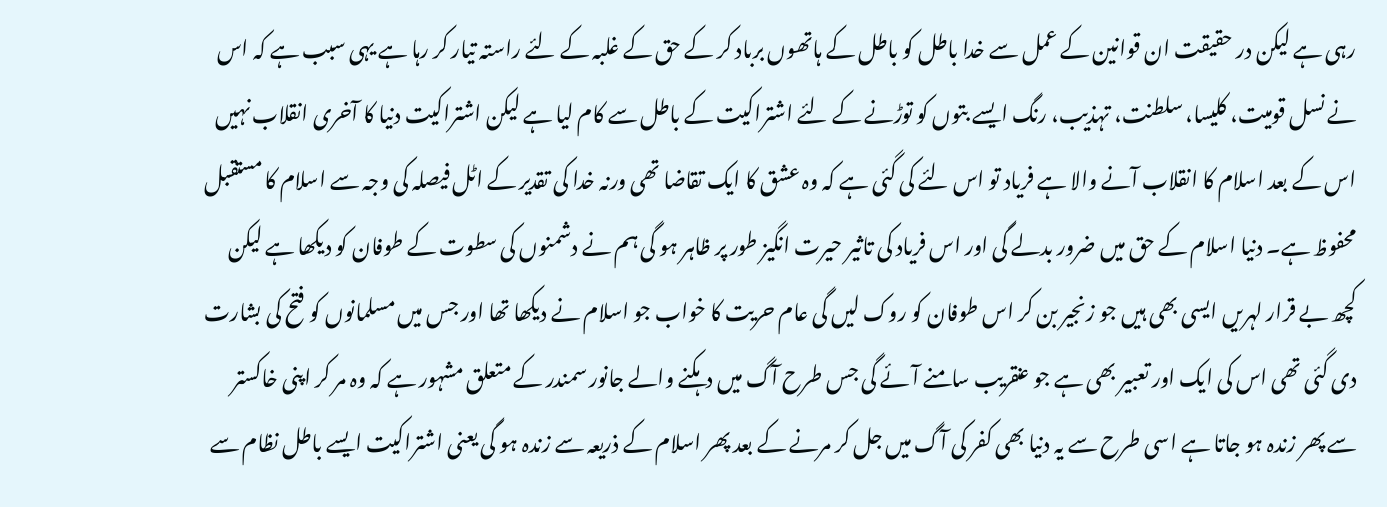رہی ہے لیکن در حقیقت ان قوانین کے عمل سے خدا باطل کو باطل کے ہاتھوں برباد کر کے حق کے غلبہ کے لئے راستہ تیار کر رہا ہے یہی سبب ہے کہ اس نے نسل قومیت، کلیسا، سلطنت، تہذیب، رنگ ایسے بتوں کو توڑنے کے لئے اشتراکیت کے باطل سے کام لیا ہے لیکن اشتراکیت دنیا کا آخری انقلاب نہیں اس کے بعد اسلام کا انقلاب آنے والا ہے فریاد تو اس لئے کی گئی ہے کہ وہ عشق کا ایک تقاضا تھی ورنہ خدا کی تقدیر کے اٹل فیصلہ کی وجہ سے اسلام کا مستقبل محفوظ ہے۔ دنیا اسلام کے حق میں ضرور بدلے گی اور اس فریاد کی تاثیر حیرت انگیز طور پر ظاہر ہو گی ہم نے دشمنوں کی سطوت کے طوفان کو دیکھا ہے لیکن کچھ بے قرار لہریں ایسی بھی ہیں جو زنجیر بن کر اس طوفان کو روک لیں گی عام حریت کا خواب جو اسلام نے دیکھا تھا اور جس میں مسلمانوں کو فتح کی بشارت دی گئی تھی اس کی ایک اور تعبیر بھی ہے جو عنقریب سامنے آئے گی جس طرح آگ میں دہکنے والے جانور سمندر کے متعلق مشہور ہے کہ وہ مر کر اپنی خاکستر سے پھر زندہ ہو جاتا ہے اسی طرح سے یہ دنیا بھی کفر کی آگ میں جل کر مرنے کے بعد پھر اسلام کے ذریعہ سے زندہ ہو گی یعنی اشتراکیت ایسے باطل نظام سے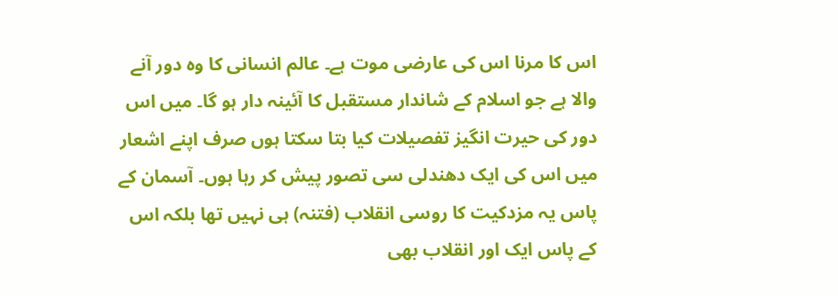اس کا مرنا اس کی عارضی موت ہے۔ عالم انسانی کا وہ دور آنے والا ہے جو اسلام کے شاندار مستقبل کا آئینہ دار ہو گا۔ میں اس دور کی حیرت انگیز تفصیلات کیا بتا سکتا ہوں صرف اپنے اشعار میں اس کی ایک دھندلی سی تصور پیش کر رہا ہوں۔ آسمان کے پاس یہ مزدکیت کا روسی انقلاب (فتنہ) ہی نہیں تھا بلکہ اس کے پاس ایک اور انقلاب بھی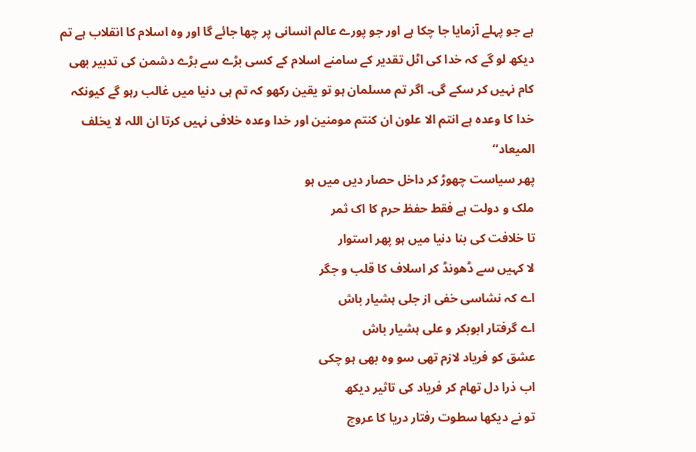ہے جو پہلے آزمایا جا چکا ہے اور جو پورے عالم انسانی پر چھا جائے گا اور وہ اسلام کا انقلاب ہے تم دیکھ لو گے کہ خدا کی اٹل تقدیر کے سامنے اسلام کے کسی بڑے سے بڑے دشمن کی تدبیر بھی کام نہیں کر سکے گی۔ اگر تم مسلمان ہو تو یقین رکھو کہ تم ہی دنیا میں غالب رہو گے کیونکہ خدا کا وعدہ ہے انتم الا علون ان کنتم مومنین اور خدا وعدہ خلافی نہیں کرتا ان اللہ لا یخلف المیعاد‘‘
پھر سیاست چھوڑ کر داخل حصار دیں میں ہو
ملک و دولت ہے فقط حفظ حرم کا اک ثمر
تا خلافت کی بنا دنیا میں ہو پھر استوار
لا کہیں سے ڈھونڈ کر اسلاف کا قلب و جگر
اے کہ نشاسی خفی از جلی ہشیار باش
اے گرفتار ابوبکر و علی ہشیار باش
عشق کو فریاد لازم تھی سو وہ بھی ہو چکی
اب ذرا دل تھام کر فریاد کی تاثیر دیکھ
تو نے دیکھا سطوت رفتار دریا کا عروج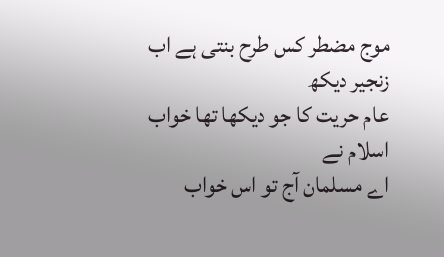موج مضطر کس طرح بنتی ہے اب زنجیر دیکھ
عام حریت کا جو دیکھا تھا خواب اسلام نے
اے مسلمان آج تو اس خواب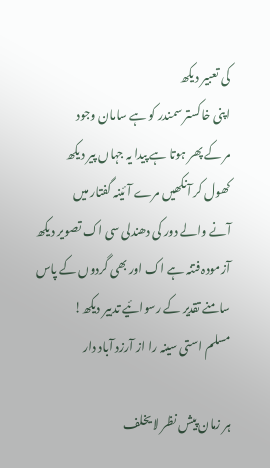کی تعبیر دیکھ
اپنی خاکستر سمندر کو ہے سامان وجود
مر کے پھر ہوتا ہے پیدا یہ جہاں پیر دیکھ
کھول کر آنکھیں مرے آئینہ گفتار میں
آنے والے دور کی دھندلی سی اک تصویر دیکھ
آزمودہ فتنہ ہے اک اور بھی گردوں کے پاس
سامنے تقدیر کے رسوائیے تدبیر دیکھ!
مسلم استی سینہ را از آرزد آباد دار

ہر زمان پیش نظر لا یخلف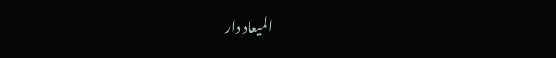المیعاد دار